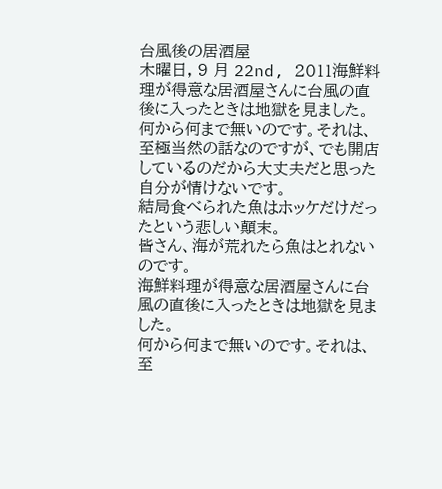台風後の居酒屋
木曜日, 9 月 22nd, 2011海鮮料理が得意な居酒屋さんに台風の直後に入ったときは地獄を見ました。
何から何まで無いのです。それは、至極当然の話なのですが、でも開店しているのだから大丈夫だと思った自分が情けないです。
結局食べられた魚はホッケだけだったという悲しい顛末。
皆さん、海が荒れたら魚はとれないのです。
海鮮料理が得意な居酒屋さんに台風の直後に入ったときは地獄を見ました。
何から何まで無いのです。それは、至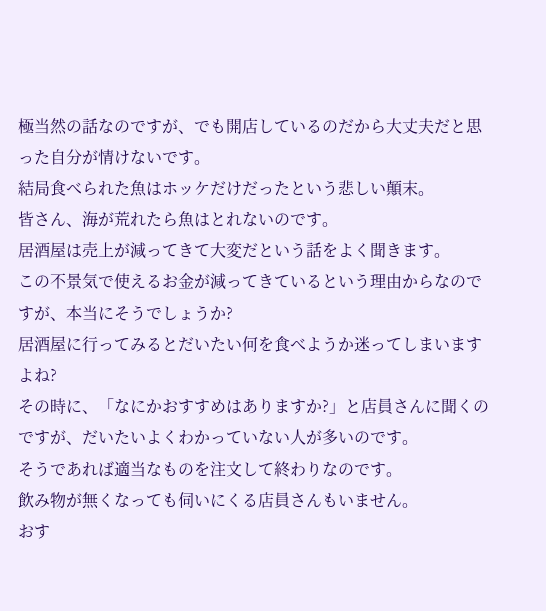極当然の話なのですが、でも開店しているのだから大丈夫だと思った自分が情けないです。
結局食べられた魚はホッケだけだったという悲しい顛末。
皆さん、海が荒れたら魚はとれないのです。
居酒屋は売上が減ってきて大変だという話をよく聞きます。
この不景気で使えるお金が減ってきているという理由からなのですが、本当にそうでしょうか?
居酒屋に行ってみるとだいたい何を食べようか迷ってしまいますよね?
その時に、「なにかおすすめはありますか?」と店員さんに聞くのですが、だいたいよくわかっていない人が多いのです。
そうであれば適当なものを注文して終わりなのです。
飲み物が無くなっても伺いにくる店員さんもいません。
おす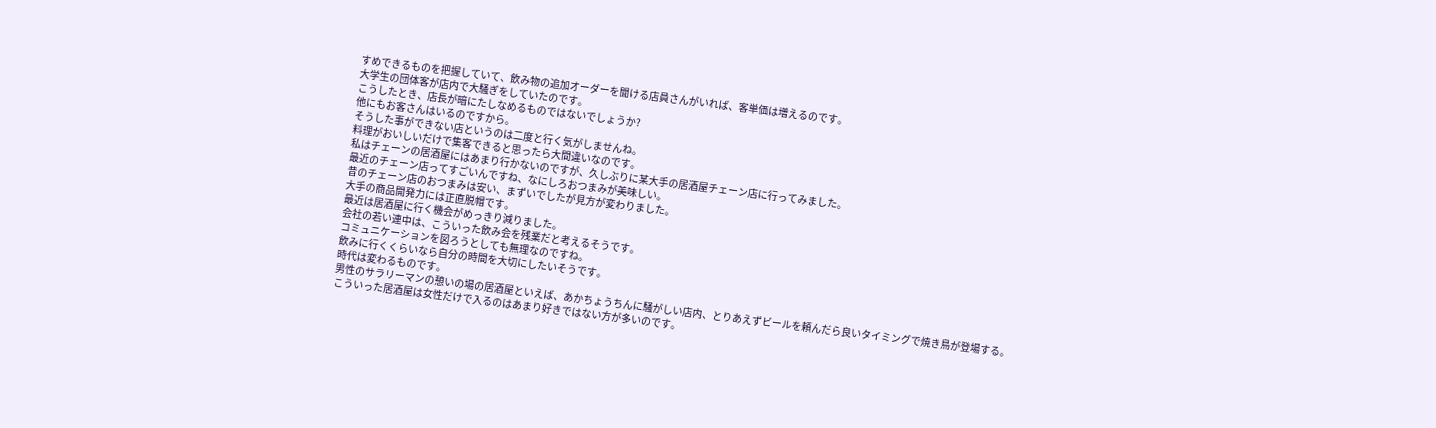すめできるものを把握していて、飲み物の追加オーダーを聞ける店員さんがいれば、客単価は増えるのです。
大学生の団体客が店内で大騒ぎをしていたのです。
こうしたとき、店長が暗にたしなめるものではないでしょうか?
他にもお客さんはいるのですから。
そうした事ができない店というのは二度と行く気がしませんね。
料理がおいしいだけで集客できると思ったら大間違いなのです。
私はチェーンの居酒屋にはあまり行かないのですが、久しぶりに某大手の居酒屋チェーン店に行ってみました。
最近のチェーン店ってすごいんですね、なにしろおつまみが美味しい。
昔のチェーン店のおつまみは安い、まずいでしたが見方が変わりました。
大手の商品開発力には正直脱帽です。
最近は居酒屋に行く機会がめっきり減りました。
会社の若い連中は、こういった飲み会を残業だと考えるそうです。
コミュニケーションを図ろうとしても無理なのですね。
飲みに行くくらいなら自分の時間を大切にしたいそうです。
時代は変わるものです。
男性のサラリーマンの憩いの場の居酒屋といえば、あかちょうちんに騒がしい店内、とりあえずビールを頼んだら良いタイミングで焼き鳥が登場する。
こういった居酒屋は女性だけで入るのはあまり好きではない方が多いのです。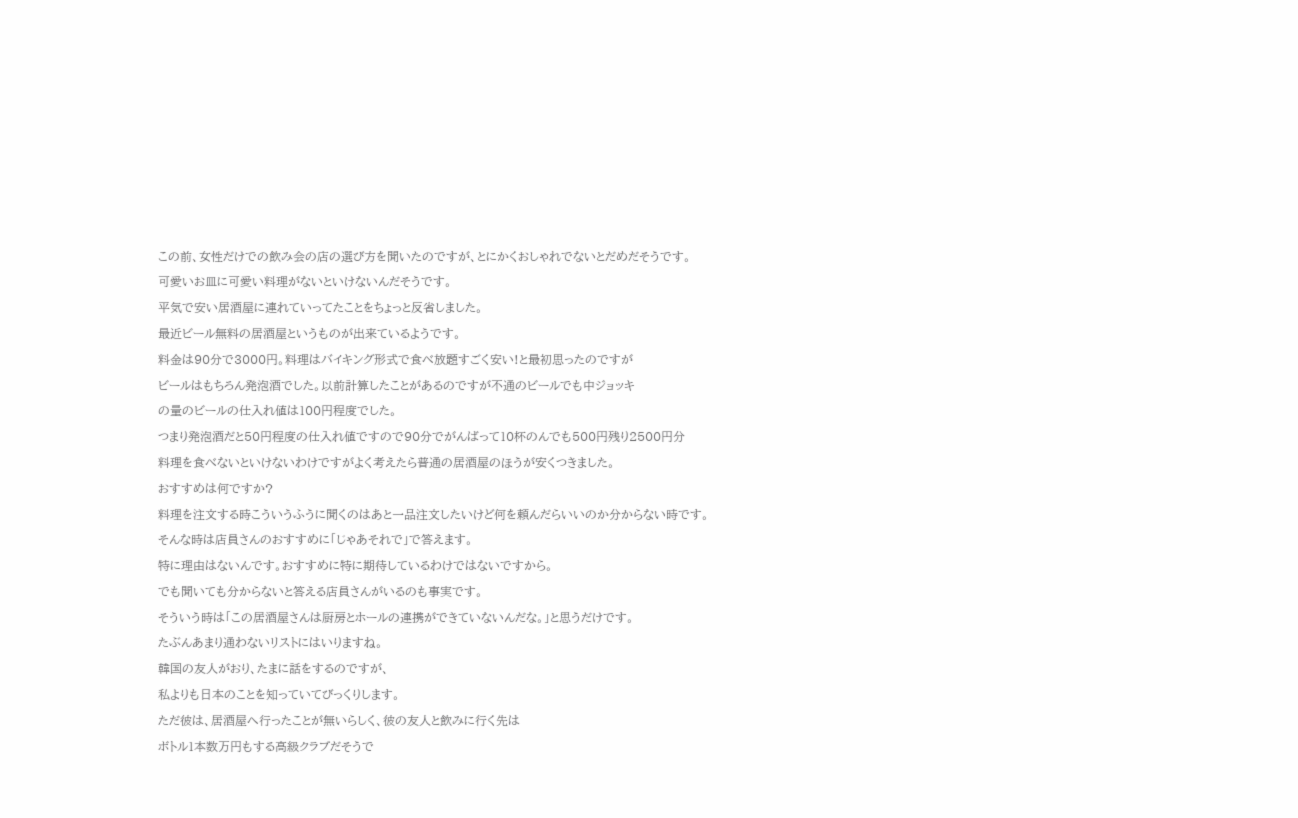この前、女性だけでの飲み会の店の選び方を聞いたのですが、とにかくおしゃれでないとだめだそうです。
可愛いお皿に可愛い料理がないといけないんだそうです。
平気で安い居酒屋に連れていってたことをちょっと反省しました。
最近ビール無料の居酒屋というものが出来ているようです。
料金は90分で3000円。料理はバイキング形式で食べ放題すごく安い!と最初思ったのですが
ビールはもちろん発泡酒でした。以前計算したことがあるのですが不通のビールでも中ジョッキ
の量のビールの仕入れ値は100円程度でした。
つまり発泡酒だと50円程度の仕入れ値ですので90分でがんばって10杯のんでも500円残り2500円分
料理を食べないといけないわけですがよく考えたら普通の居酒屋のほうが安くつきました。
おすすめは何ですか?
料理を注文する時こういうふうに聞くのはあと一品注文したいけど何を頼んだらいいのか分からない時です。
そんな時は店員さんのおすすめに「じゃあそれで」で答えます。
特に理由はないんです。おすすめに特に期待しているわけではないですから。
でも聞いても分からないと答える店員さんがいるのも事実です。
そういう時は「この居酒屋さんは厨房とホールの連携ができていないんだな。」と思うだけです。
たぶんあまり通わないリストにはいりますね。
韓国の友人がおり、たまに話をするのですが、
私よりも日本のことを知っていてびっくりします。
ただ彼は、居酒屋へ行ったことが無いらしく、彼の友人と飲みに行く先は
ボトル1本数万円もする高級クラブだそうで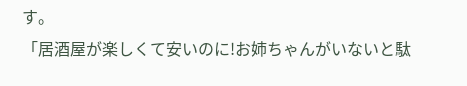す。
「居酒屋が楽しくて安いのに!お姉ちゃんがいないと駄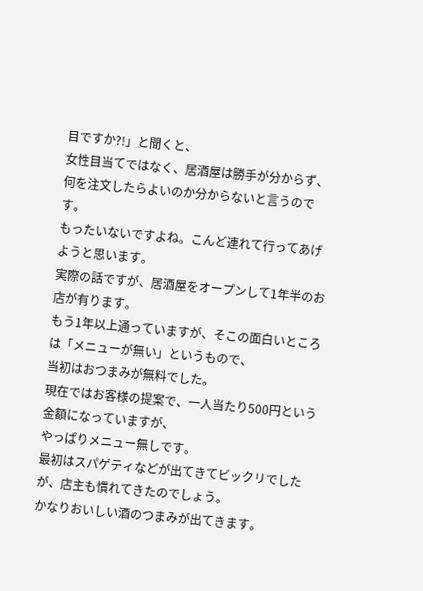目ですか?!」と聞くと、
女性目当てではなく、居酒屋は勝手が分からず、何を注文したらよいのか分からないと言うのです。
もったいないですよね。こんど連れて行ってあげようと思います。
実際の話ですが、居酒屋をオープンして1年半のお店が有ります。
もう1年以上通っていますが、そこの面白いところは「メニューが無い」というもので、
当初はおつまみが無料でした。
現在ではお客様の提案で、一人当たり500円という金額になっていますが、
やっぱりメニュー無しです。
最初はスパゲティなどが出てきてビックリでしたが、店主も慣れてきたのでしょう。
かなりおいしい酒のつまみが出てきます。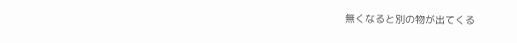無くなると別の物が出てくる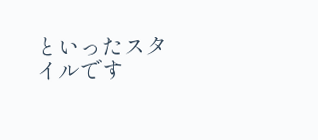といったスタイルです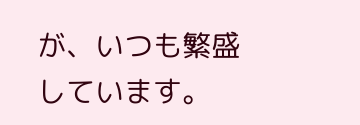が、いつも繁盛しています。